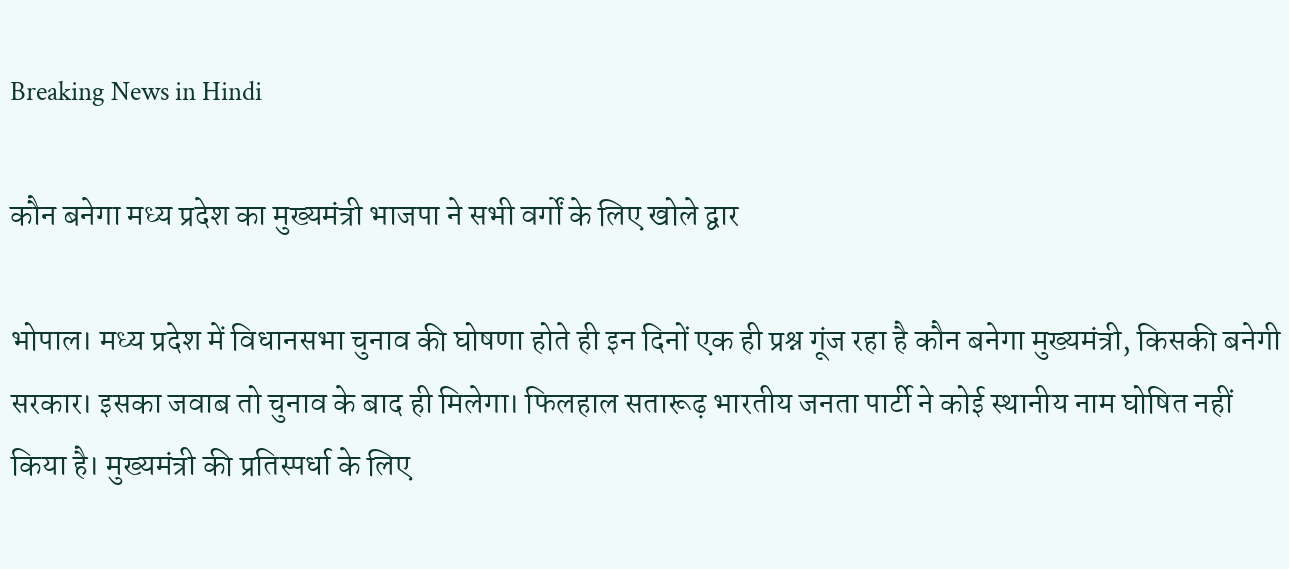Breaking News in Hindi

कौन बनेगा मध्य प्रदेश का मुख्यमंत्री भाजपा ने सभी वर्गों के लिए खोले द्वार

भोपाल। मध्य प्रदेश में विधानसभा चुनाव की घोषणा होते ही इन दिनों एक ही प्रश्न गूंज रहा है कौन बनेगा मुख्यमंत्री, किसकी बनेगी सरकार। इसका जवाब तो चुनाव के बाद ही मिलेगा। फिलहाल सतारूढ़ भारतीय जनता पार्टी ने कोई स्थानीय नाम घोषित नहीं किया है। मुख्यमंत्री की प्रतिस्पर्धा के लिए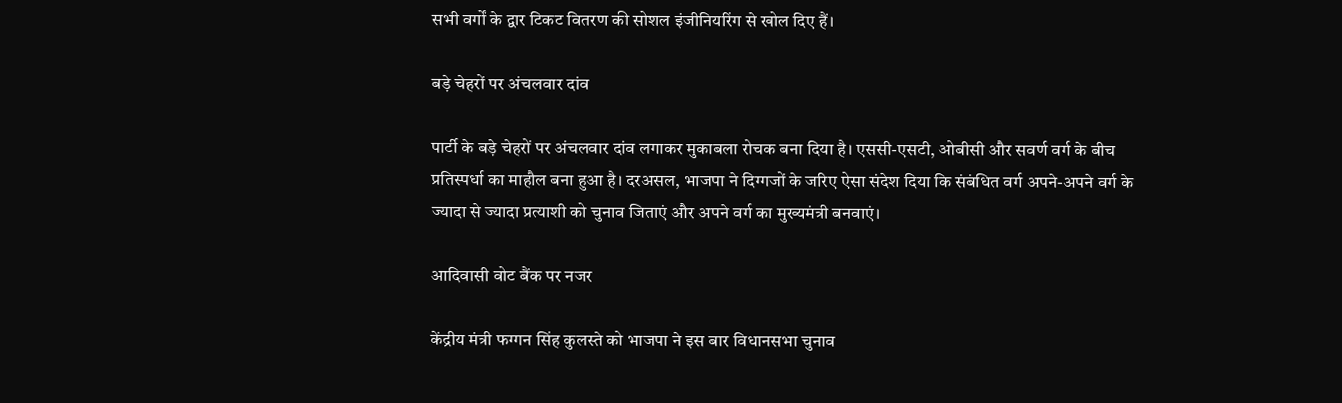सभी वर्गों के द्वार टिकट वितरण की सोशल इंजीनियरिंग से खोल दिए हैं।

बड़े चेहरों पर अंचलवार दांव

पार्टी के बड़े चेहरों पर अंचलवार दांव लगाकर मुकाबला रोचक बना दिया है। एससी-एसटी, ओबीसी और सवर्ण वर्ग के बीच प्रतिस्पर्धा का माहौल बना हुआ है। दरअसल, भाजपा ने दिग्गजों के जरिए ऐसा संदेश दिया कि संबंधित वर्ग अपने-अपने वर्ग के ज्यादा से ज्यादा प्रत्याशी को चुनाव जिताएं और अपने वर्ग का मुख्यमंत्री बनवाएं।

आदिवासी वोट बैंक पर नजर

केंद्रीय मंत्री फग्गन सिंह कुलस्ते को भाजपा ने इस बार विधानसभा चुनाव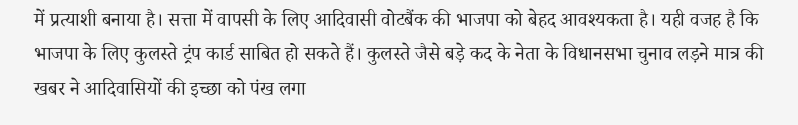में प्रत्याशी बनाया है। सत्ता में वापसी के लिए आदिवासी वोटबैंक की भाजपा को बेहद आवश्यकता है। यही वजह है कि भाजपा के लिए कुलस्ते ट्रंप कार्ड साबित हो सकते हैं। कुलस्ते जैसे बड़े कद के नेता के विधानसभा चुनाव लड़ने मात्र की खबर ने आदिवासियों की इच्छा को पंख लगा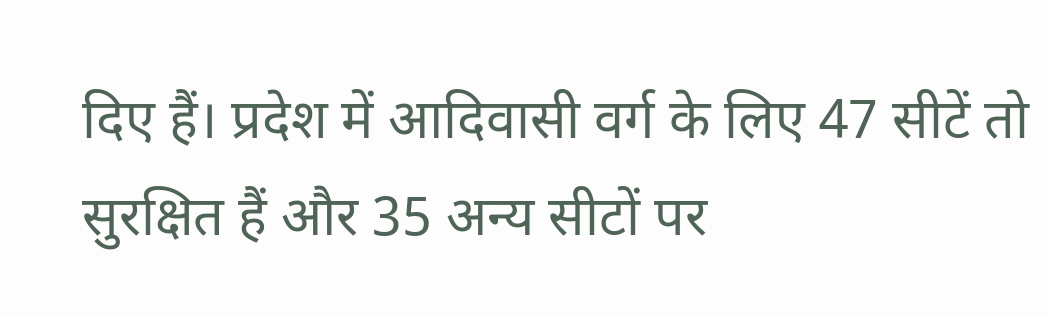दिए हैं। प्रदेश में आदिवासी वर्ग के लिए 47 सीटें तो सुरक्षित हैं और 35 अन्य सीटों पर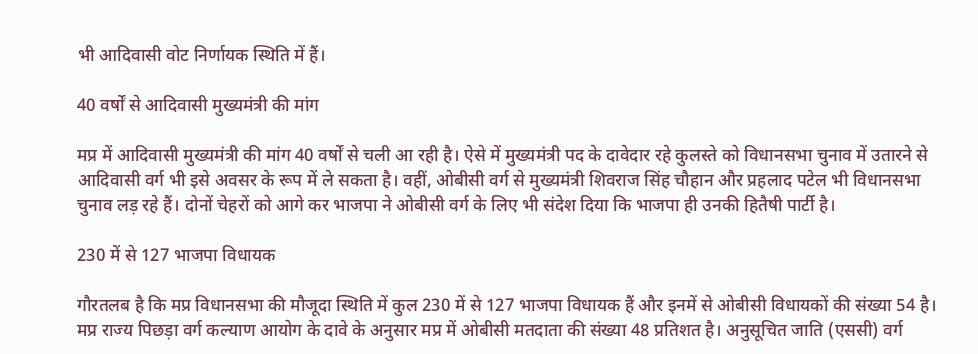भी आदिवासी वोट निर्णायक स्थिति में हैं।

40 वर्षों से आदिवासी मुख्‍यमंत्री की मांग

मप्र में आदिवासी मुख्यमंत्री की मांग 40 वर्षों से चली आ रही है। ऐसे में मुख्यमंत्री पद के दावेदार रहे कुलस्ते को विधानसभा चुनाव में उतारने से आदिवासी वर्ग भी इसे अवसर के रूप में ले सकता है। वहीं, ओबीसी वर्ग से मुख्यमंत्री शिवराज सिंह चौहान और प्रहलाद पटेल भी विधानसभा चुनाव लड़ रहे हैं। दोनों चेहरों को आगे कर भाजपा ने ओबीसी वर्ग के लिए भी संदेश दिया कि भाजपा ही उनकी हितैषी पार्टी है।

230 में से 127 भाजपा विधायक

गौरतलब है कि मप्र विधानसभा की मौजूदा स्थिति में कुल 230 में से 127 भाजपा विधायक हैं और इनमें से ओबीसी विधायकों की संख्या 54 है। मप्र राज्य पिछड़ा वर्ग कल्याण आयोग के दावे के अनुसार मप्र में ओबीसी मतदाता की संख्या 48 प्रतिशत है। अनुसूचित जाति (एससी) वर्ग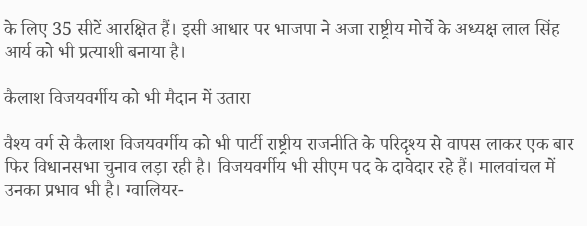के लिए 35 सीटें आरक्षित हैं। इसी आधार पर भाजपा ने अजा राष्ट्रीय मोर्चे के अध्यक्ष लाल सिंह आर्य को भी प्रत्याशी बनाया है।

कैलाश विजयवर्गीय को भी मैदान में उतारा

वैश्य वर्ग से कैलाश विजयवर्गीय को भी पार्टी राष्ट्रीय राजनीति के परिदृश्य से वापस लाकर एक बार फिर विधानसभा चुनाव लड़ा रही है। विजयवर्गीय भी सीएम पद के दावेदार रहे हैं। मालवांचल में उनका प्रभाव भी है। ग्वालियर-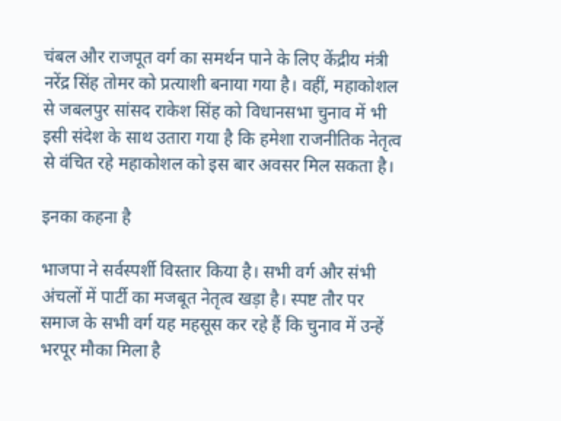चंबल और राजपूत वर्ग का समर्थन पाने के लिए केंद्रीय मंत्री नरेंद्र सिंह तोमर को प्रत्याशी बनाया गया है। वहीं, महाकोशल से जबलपुर सांसद राकेश सिंह को विधानसभा चुनाव में भी इसी संदेश के साथ उतारा गया है कि हमेशा राजनीतिक नेतृत्व से वंचित रहे महाकोशल को इस बार अवसर मिल सकता है।

इनका कहना है

भाजपा ने सर्वस्पर्शी विस्तार किया है। सभी वर्ग और संभी अंचलों में पार्टी का मजबूत नेतृत्व खड़ा है। स्पष्ट तौर पर समाज के सभी वर्ग यह महसूस कर रहे हैं कि चुनाव में उन्हें भरपूर मौका मिला है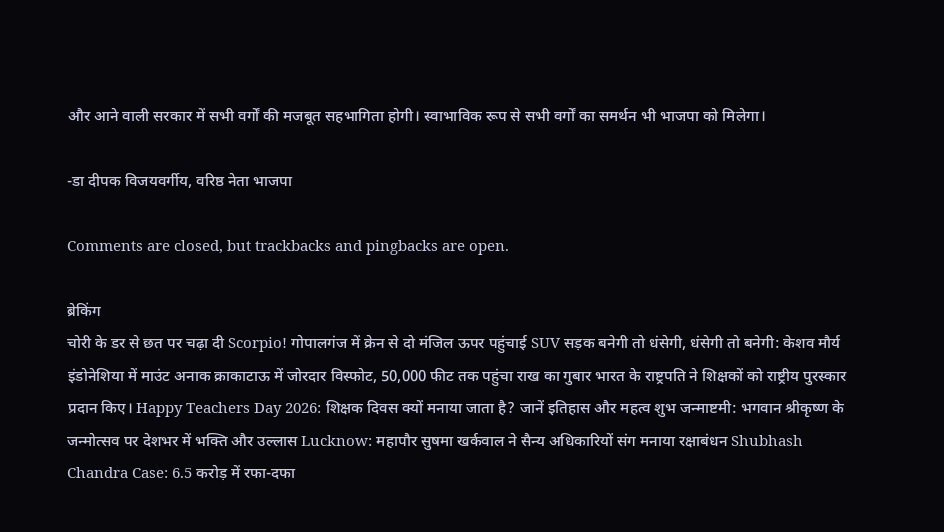और आने वाली सरकार में सभी वर्गों की मजबूत सहभागिता होगी। स्वाभाविक रूप से सभी वर्गों का समर्थन भी भाजपा को मिलेगा।

-डा दीपक विजयवर्गीय, वरिष्ठ नेता भाजपा

Comments are closed, but trackbacks and pingbacks are open.

ब्रेकिंग
चोरी के डर से छत पर चढ़ा दी Scorpio! गोपालगंज में क्रेन से दो मंजिल ऊपर पहुंचाई SUV सड़क बनेगी तो धंसेगी, धंसेगी तो बनेगी: केशव मौर्य इंडोनेशिया में माउंट अनाक क्राकाटाऊ में जोरदार विस्फोट, 50,000 फीट तक पहुंचा राख का गुबार भारत के राष्ट्रपति ने शिक्षकों को राष्ट्रीय पुरस्कार प्रदान किए। Happy Teachers Day 2026: शिक्षक दिवस क्यों मनाया जाता है? जानें इतिहास और महत्व शुभ जन्माष्टमी: भगवान श्रीकृष्ण के जन्मोत्सव पर देशभर में भक्ति और उल्लास Lucknow: महापौर सुषमा खर्कवाल ने सैन्य अधिकारियों संग मनाया रक्षाबंधन Shubhash Chandra Case: 6.5 करोड़ में रफा-दफा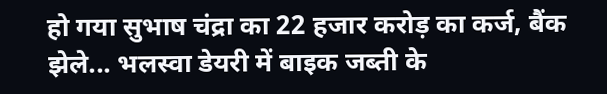हो गया सुभाष चंद्रा का 22 हजार करोड़ का कर्ज, बैंक झेले... भलस्वा डेयरी में बाइक जब्ती के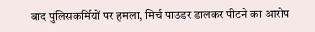बाद पुलिसकर्मियों पर हमला, मिर्च पाउडर डालकर पीटने का आरोप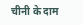चीनी के दाम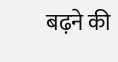बढ़ने की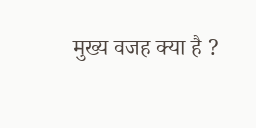मुख्य वजह क्या है ?